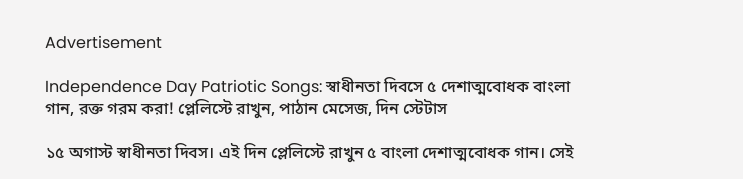Advertisement

Independence Day Patriotic Songs: স্বাধীনতা দিবসে ৫ দেশাত্মবোধক বাংলা গান, রক্ত গরম করা! প্লেলিস্টে রাখুন, পাঠান মেসেজ, দিন স্টেটাস

১৫ অগাস্ট স্বাধীনতা দিবস। এই দিন প্লেলিস্টে রাখুন ৫ বাংলা দেশাত্মবোধক গান। সেই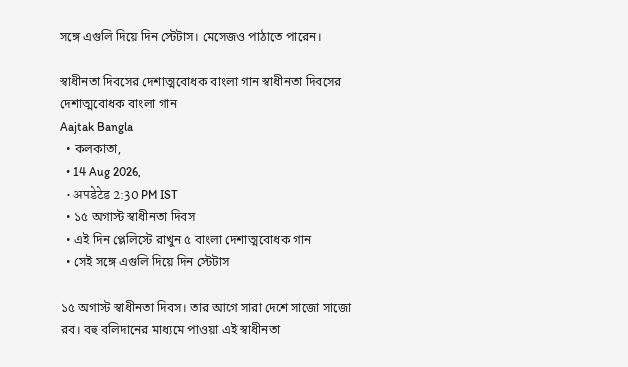সঙ্গে এগুলি দিয়ে দিন স্টেটাস। মেসেজও পাঠাতে পারেন।

স্বাধীনতা দিবসের দেশাত্মবোধক বাংলা গান স্বাধীনতা দিবসের দেশাত্মবোধক বাংলা গান
Aajtak Bangla
  • কলকাতা,
  • 14 Aug 2026,
  • अपडेटेड 2:30 PM IST
  • ১৫ অগাস্ট স্বাধীনতা দিবস
  • এই দিন প্লেলিস্টে রাখুন ৫ বাংলা দেশাত্মবোধক গান
  • সেই সঙ্গে এগুলি দিয়ে দিন স্টেটাস

১৫ অগাস্ট স্বাধীনতা দিবস। তার আগে সারা দেশে সাজো সাজো রব। বহু বলিদানের মাধ্যমে পাওয়া এই স্বাধীনতা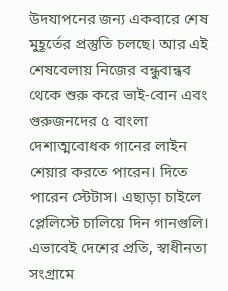উদযাপনের জন্য একবারে শেষ মুহূর্তের প্রস্তুতি চলছে। আর এই শেষবেলায় নিজের বন্ধুবান্ধব থেকে শুরু করে ভাই-বোন এবং গুরুজনদের ৫ বাংলা দেশাত্মবোধক গানের লাইন শেয়ার করতে পারেন। দিতে পারেন স্টেটাস। এছাড়া চাইলে প্লেলিস্টে চালিয়ে দিন গানগুলি। এভাবেই দেশের প্রতি, স্বাধীনতা সংগ্রামে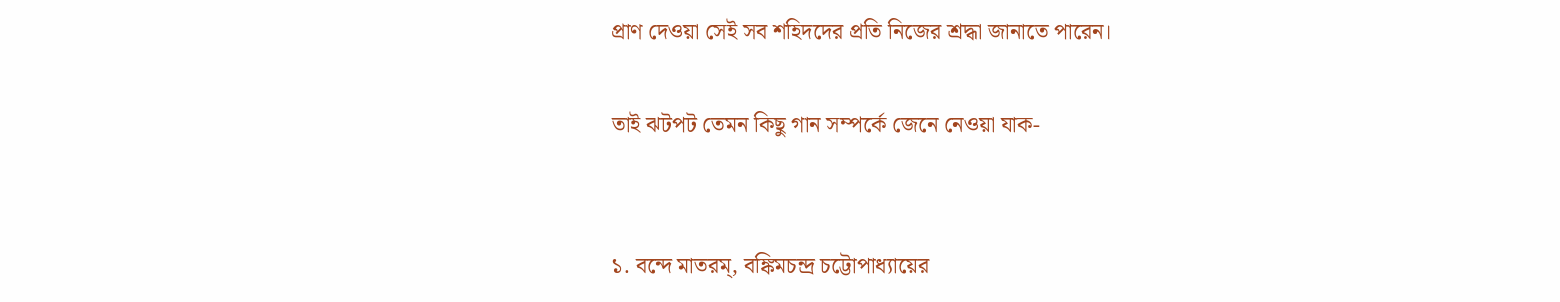প্রাণ দেওয়া সেই সব শহিদদের প্রতি নিজের শ্রদ্ধা জানাতে পারেন।

তাই ঝটপট তেমন কিছু গান সম্পর্কে জেনে নেওয়া যাক-


১. বন্দে মাতরম্, বঙ্কিমচন্দ্র চট্টোপাধ্যায়ের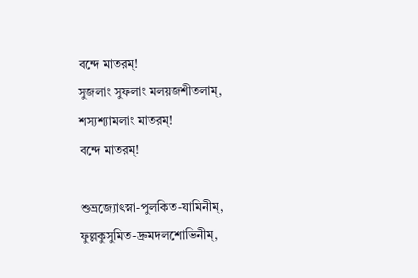বন্দে মাতরম্!
সুজলাং সুফলাং মলয়জশীতলাম্,
শস্যশ্যামলাং মাতরম্!
বন্দে মাতরম্!

শুভ্রজ্যোৎস্না-পুলকিত-যামিনীম্,
ফুল্লকুসুমিত-দ্রুমদলশোভিনীম্,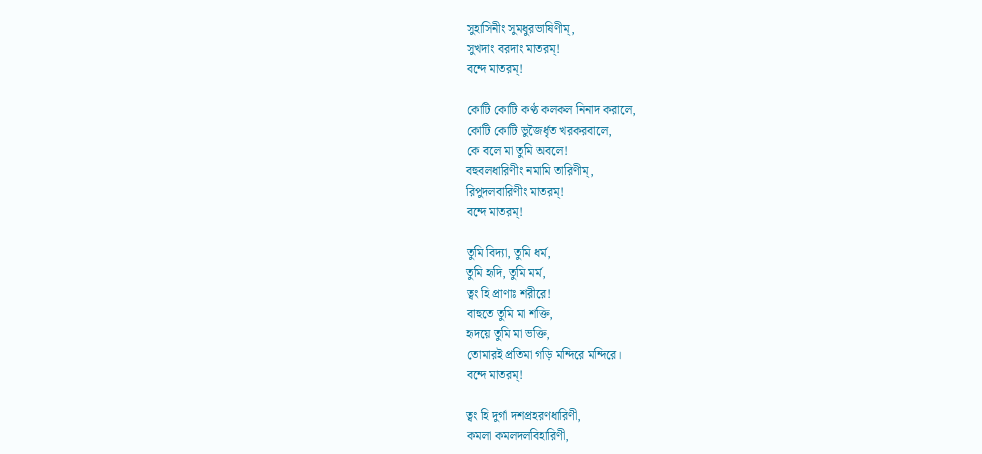সুহাসিনীং সুমধুরভাষিণীম্,
সুখদাং বরদাং মাতরম্!
বন্দে মাতরম্!

কোটি কোটি কণ্ঠ কলকল নিনাদ করালে,
কোটি কোটি ভুজৈর্ধৃত খরকরবালে,
কে বলে মা তুমি অবলে!
বহুবলধারিণীং নমামি তারিণীম্,
রিপুদলবারিণীং মাতরম্!
বন্দে মাতরম্!

তুমি বিদ্যা, তুমি ধর্ম,
তুমি হৃদি, তুমি মর্ম,
ত্বং হি প্রাণাঃ শরীরে!
বাহুতে তুমি মা শক্তি,
হৃদয়ে তুমি মা ভক্তি,
তোমারই প্রতিমা গড়ি মন্দিরে মন্দিরে।
বন্দে মাতরম্!

ত্বং হি দুর্গা দশপ্রহরণধারিণী,
কমলা কমলদলবিহারিণী,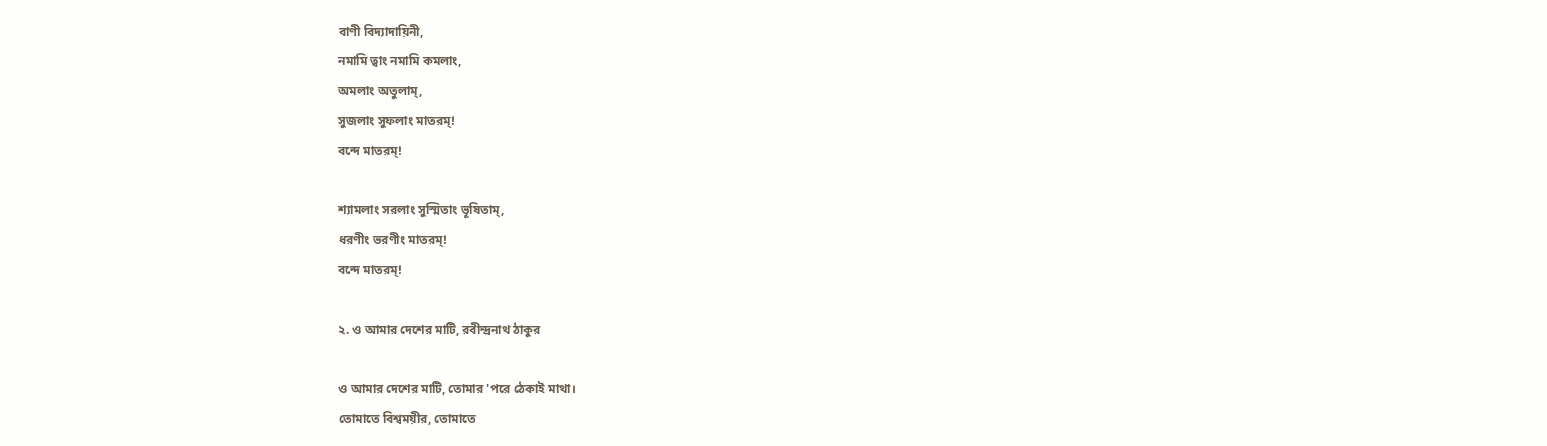বাণী বিদ্যাদায়িনী,
নমামি ত্বাং নমামি কমলাং,
অমলাং অতুলাম্,
সুজলাং সুফলাং মাতরম্!
বন্দে মাতরম্!

শ্যামলাং সরলাং সুস্মিতাং ভূষিতাম্,
ধরণীং ভরণীং মাতরম্!
বন্দে মাতরম্!

২. ও আমার দেশের মাটি, রবীন্দ্রনাথ ঠাকুর

ও আমার দেশের মাটি, তোমার 'পরে ঠেকাই মাথা।
তোমাতে বিশ্বময়ীর, তোমাতে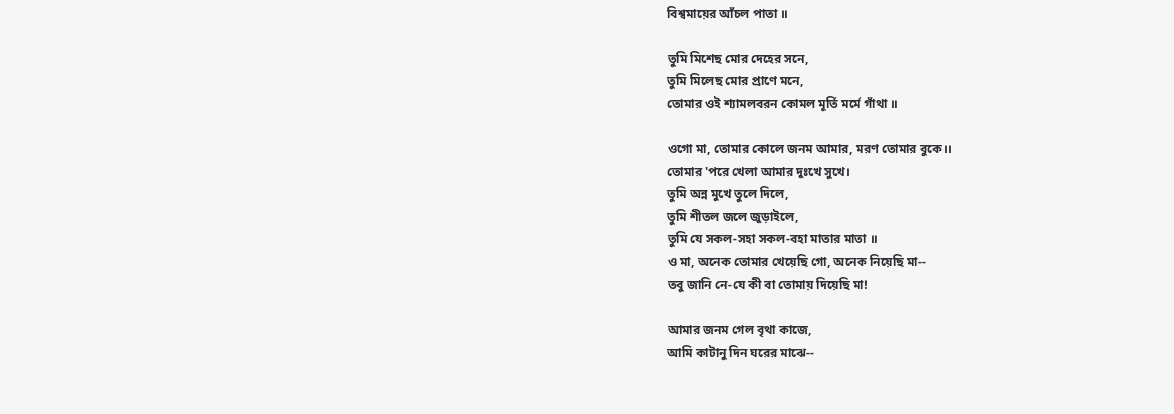বিশ্বমায়ের আঁচল পাতা ॥

তুমি মিশেছ মোর দেহের সনে,
তুমি মিলেছ মোর প্রাণে মনে,
তোমার ওই শ্যামলবরন কোমল মূর্তি মর্মে গাঁথা ॥

ওগো মা, তোমার কোলে জনম আমার, মরণ তোমার বুকে।।
তোমার 'পরে খেলা আমার দুঃখে সুখে।
তুমি অন্ন মুখে তুলে দিলে,
তুমি শীতল জলে জুড়াইলে,
তুমি যে সকল-সহা সকল-বহা মাতার মাতা ॥
ও মা, অনেক তোমার খেয়েছি গো, অনেক নিয়েছি মা--
তবু জানি নে-যে কী বা তোমায় দিয়েছি মা!

আমার জনম গেল বৃথা কাজে,
আমি কাটানু দিন ঘরের মাঝে--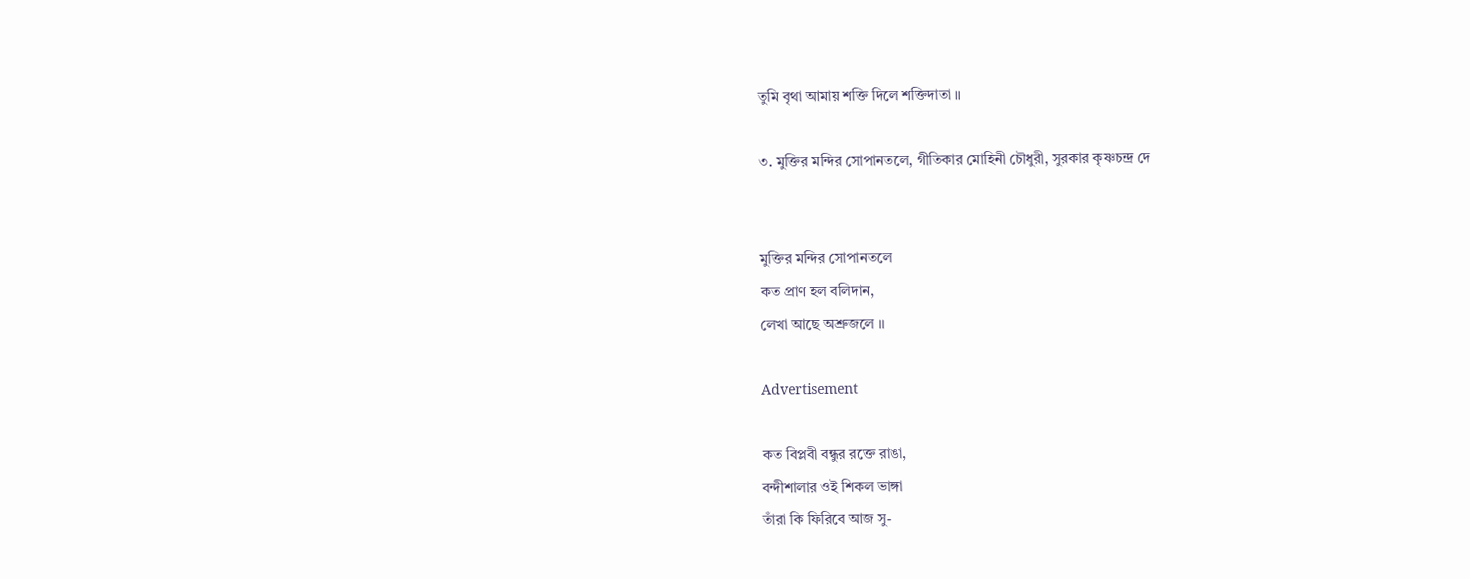তুমি বৃথা আমায় শক্তি দিলে শক্তিদাতা ॥

৩. মুক্তির মন্দির সোপানতলে, গীতিকার মোহিনী চৌধুরী, সুরকার কৃষ্ণচন্দ্র দে


মুক্তির মন্দির সোপানতলে
কত প্রাণ হল বলিদান,
লেখা আছে অশ্রুজলে ।।

Advertisement

কত বিপ্লবী বন্ধুর রক্তে রাঙা,
বন্দীশালার ওই শিকল ভাঙ্গা
তাঁরা কি ফিরিবে আজ সু-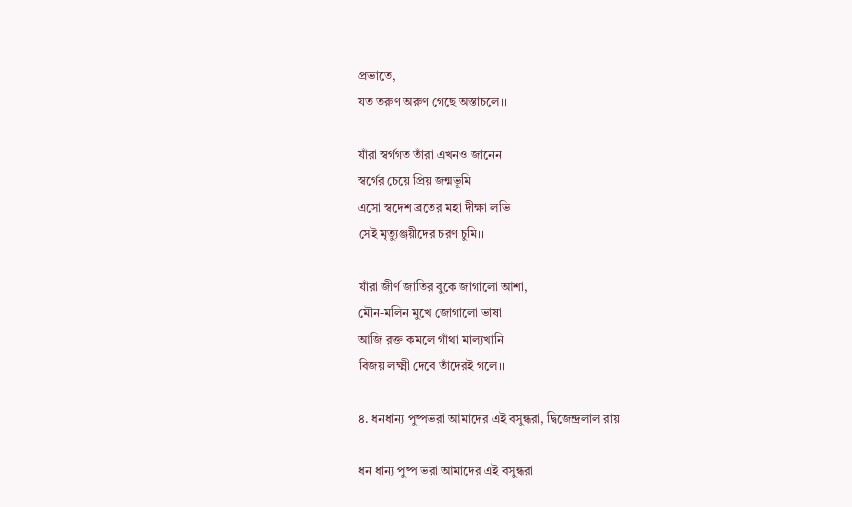প্রভাতে,
যত তরুণ অরুণ গেছে অস্তাচলে।।

যাঁরা স্বর্গগত তাঁরা এখনও জানেন
স্বর্গের চেয়ে প্রিয় জন্মভূমি
এসো স্বদেশ ব্রতের মহা দীক্ষা লভি
সেই মৃত্যুঞ্জয়ীদের চরণ চুমি।।

যাঁরা জীর্ণ জাতির বুকে জাগালো আশা,
মৌন-মলিন মুখে জোগালো ভাষা
আজি রক্ত কমলে গাঁথা মাল্যখানি
বিজয় লক্ষ্মী দেবে তাঁদেরই গলে।।

৪. ধনধান্য পুষ্পভরা আমাদের এই বসুন্ধরা, দ্বিজেন্দ্রলাল রায়

ধন ধান্য পুষ্প ভরা আমাদের এই বসুন্ধরা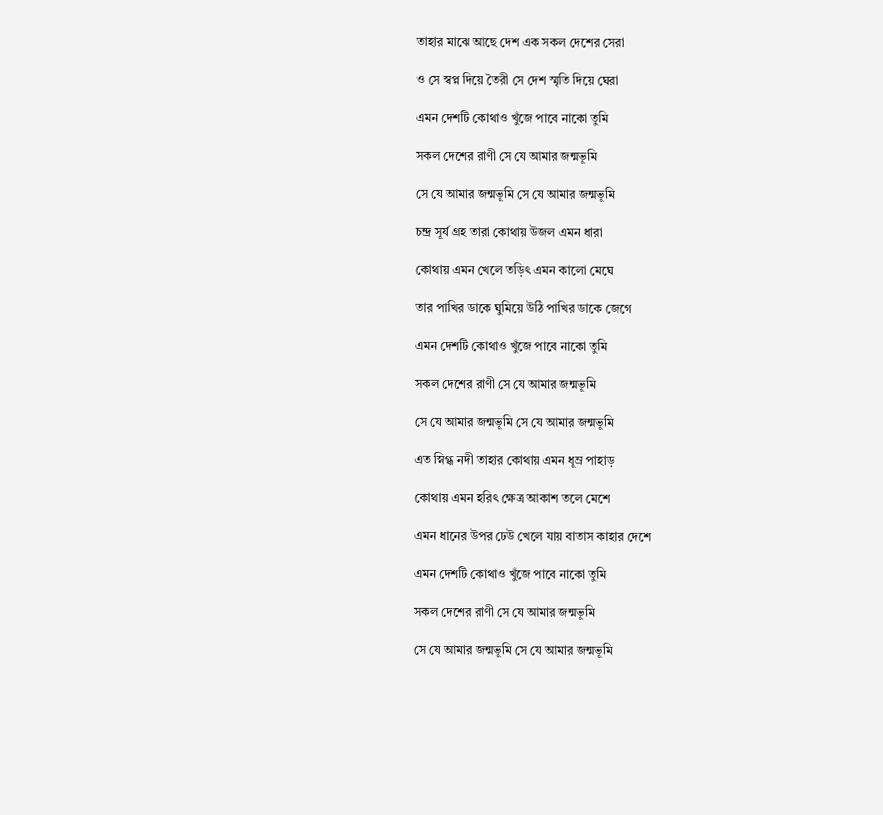তাহার মাঝে আছে দেশ এক সকল দেশের সেরা

ও সে স্বপ্ন দিয়ে তৈরী সে দেশ স্মৃতি দিয়ে ঘেরা

এমন দেশটি কোথাও খুঁজে পাবে নাকো তুমি

সকল দেশের রাণী সে যে আমার জন্মভূমি

সে যে আমার জন্মভূমি সে যে আমার জন্মভূমি

চন্দ্র সূর্য গ্রহ তারা কোথায় উজল এমন ধারা

কোথায় এমন খেলে তড়িৎ এমন কালো মেঘে

তার পাখির ডাকে ঘুমিয়ে উঠি পাখির ডাকে জেগে

এমন দেশটি কোথাও খুঁজে পাবে নাকো তুমি

সকল দেশের রাণী সে যে আমার জন্মভূমি

সে যে আমার জন্মভূমি সে যে আমার জন্মভূমি

এত স্নিগ্ধ নদী তাহার কোথায় এমন ধূম্র পাহাড়

কোথায় এমন হরিৎ ক্ষেত্র আকাশ তলে মেশে

এমন ধানের উপর ঢেউ খেলে যায় বাতাস কাহার দেশে

এমন দেশটি কোথাও খুঁজে পাবে নাকো তুমি

সকল দেশের রাণী সে যে আমার জন্মভূমি

সে যে আমার জন্মভূমি সে যে আমার জন্মভূমি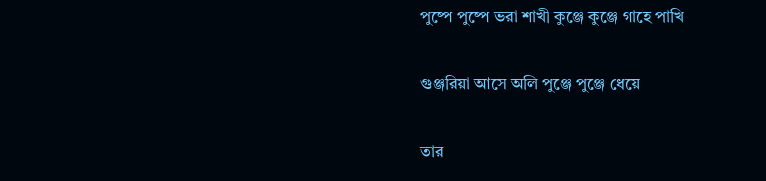পুষ্পে পুষ্পে ভরা শাখী কুঞ্জে কুঞ্জে গাহে পাখি

গুঞ্জরিয়া আসে অলি পুঞ্জে পুঞ্জে ধেয়ে

তার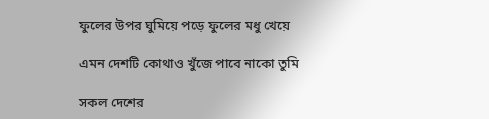ফুলের উপর ঘুমিয়ে পড়ে ফুলের মধু খেয়ে

এমন দেশটি কোথাও খুঁজে পাবে নাকো তুমি

সকল দেশের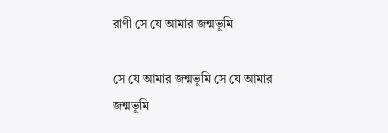রাণী সে যে আমার জন্মভূমি

সে যে আমার জন্মভূমি সে যে আমার জন্মভূমি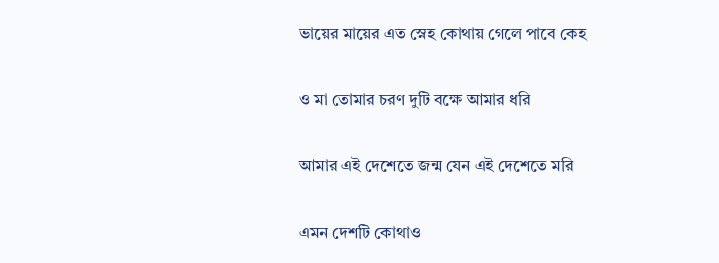ভায়ের মায়ের এত স্নেহ কোথায় গেলে পাবে কেহ

ও মা তোমার চরণ দুটি বক্ষে আমার ধরি

আমার এই দেশেতে জন্ম যেন এই দেশেতে মরি

এমন দেশটি কোথাও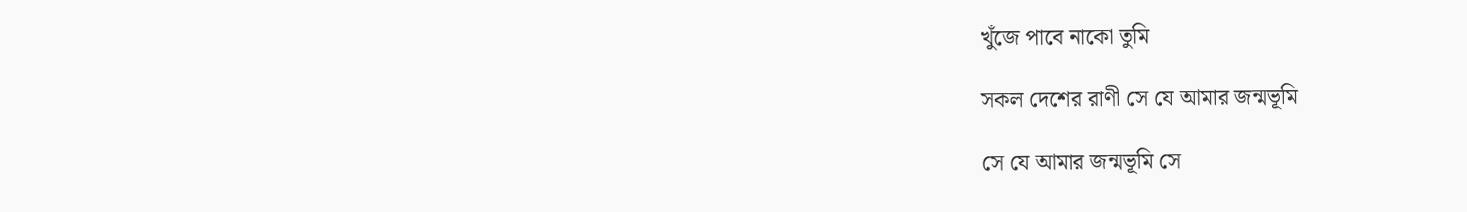খুঁজে পাবে নাকো তুমি

সকল দেশের রাণী সে যে আমার জন্মভূমি

সে যে আমার জন্মভূমি সে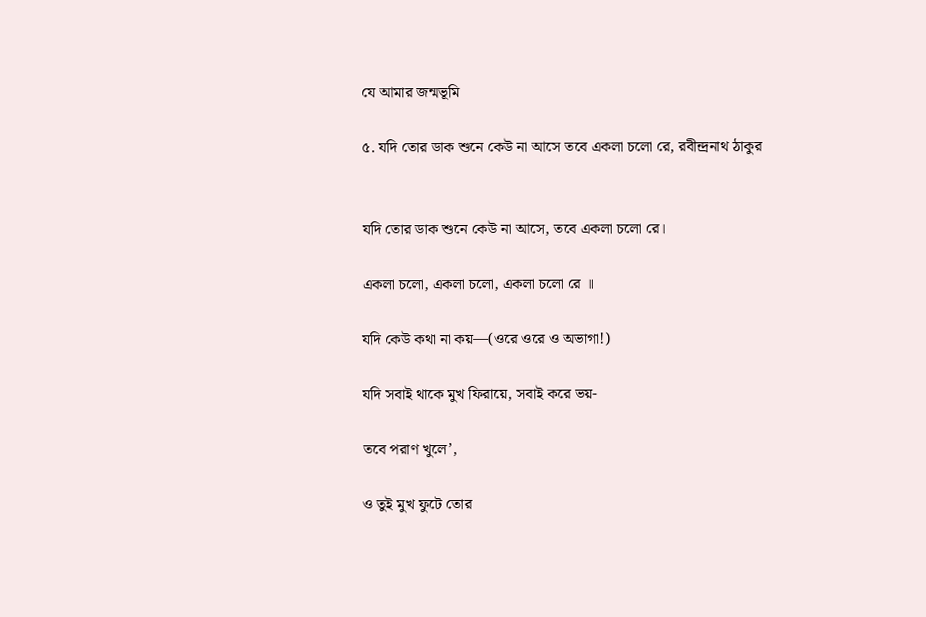যে আমার জন্মভূমি

৫. যদি তোর ডাক শুনে কেউ না আসে তবে একলা চলো রে, রবীন্দ্রনাথ ঠাকুর


যদি তোর ডাক শুনে কেউ না আসে, তবে একলা চলো রে।

একলা চলো, একলা চলো, একলা চলো রে ॥

যদি কেউ কথা না কয়—(ওরে ওরে ও অভাগা!)

যদি সবাই থাকে মুখ ফিরায়ে, সবাই করে ভয়-

তবে পরাণ খুলে’,

ও তুই মুখ ফুটে তোর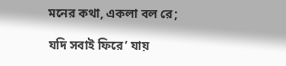মনের কথা, একলা বল রে;

যদি সবাই ফিরে’ যায়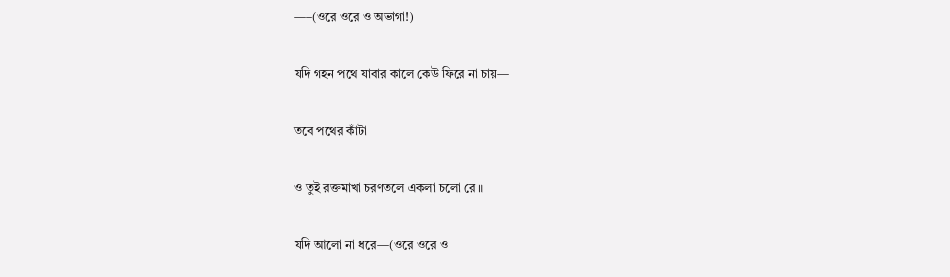—–(ওরে ওরে ও অভাগা!)

যদি গহন পথে যাবার কালে কেউ ফিরে না চায়—

তবে পথের কাঁটা

ও তুই রক্তমাখা চরণতলে একলা চলো রে ॥

যদি আলো না ধরে—(ওরে ওরে ও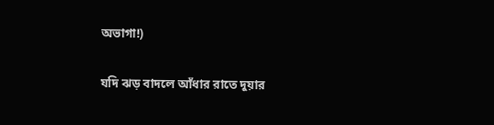অভাগা!)

যদি ঝড় বাদলে আঁধার রাতে দুয়ার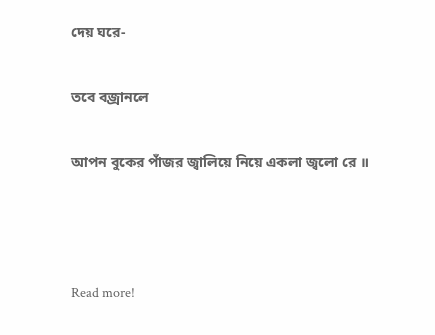দেয় ঘরে-

তবে বজ্রানলে

আপন বুকের পাঁজর জ্বালিয়ে নিয়ে একলা জ্বলো রে ॥



Read more!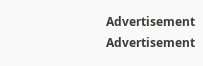Advertisement
Advertisement